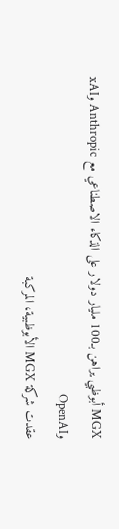MGX أبوظبي يراهن بـ100 مليار دولار على الذكاء الاصطناعي مع Anthropic وxAI وOpenAI
عقدت شركة MGX الأبوظبية، المركبة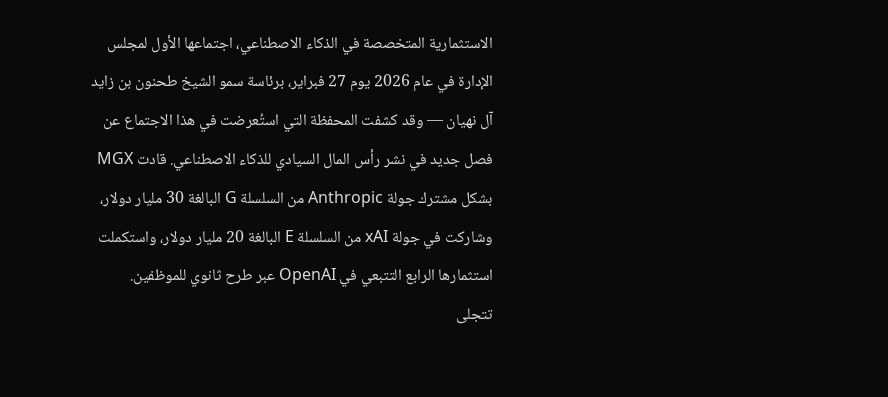الاستثمارية المتخصصة في الذكاء الاصطناعي، اجتماعها الأول لمجلس الإدارة في عام 2026 يوم 27 فبراير، برئاسة سمو الشيخ طحنون بن زايد آل نهيان — وقد كشفت المحفظة التي استُعرضت في هذا الاجتماع عن فصل جديد في نشر رأس المال السيادي للذكاء الاصطناعي. قادت MGX بشكل مشترك جولة Anthropic من السلسلة G البالغة 30 مليار دولار، وشاركت في جولة xAI من السلسلة E البالغة 20 مليار دولار، واستكملت استثمارها الرابع التتبعي في OpenAI عبر طرح ثانوي للموظفين.
تتجلى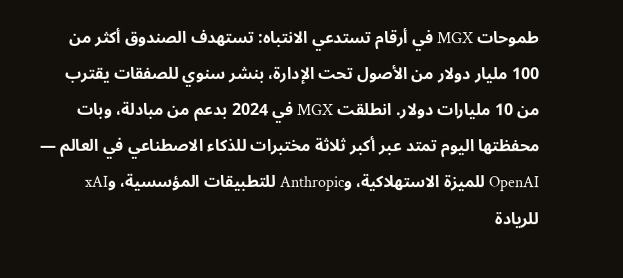طموحات MGX في أرقام تستدعي الانتباه: تستهدف الصندوق أكثر من 100 مليار دولار من الأصول تحت الإدارة، بنشر سنوي للصفقات يقترب من 10 مليارات دولار. انطلقت MGX في 2024 بدعم من مبادلة، وبات محفظتها اليوم تمتد عبر أكبر ثلاثة مختبرات للذكاء الاصطناعي في العالم — OpenAI للميزة الاستهلاكية، وAnthropic للتطبيقات المؤسسية، وxAI للريادة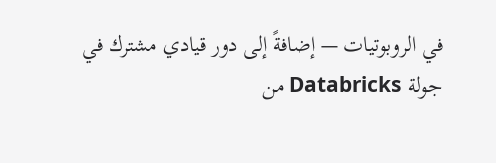في الروبوتيات — إضافةً إلى دور قيادي مشترك في جولة Databricks من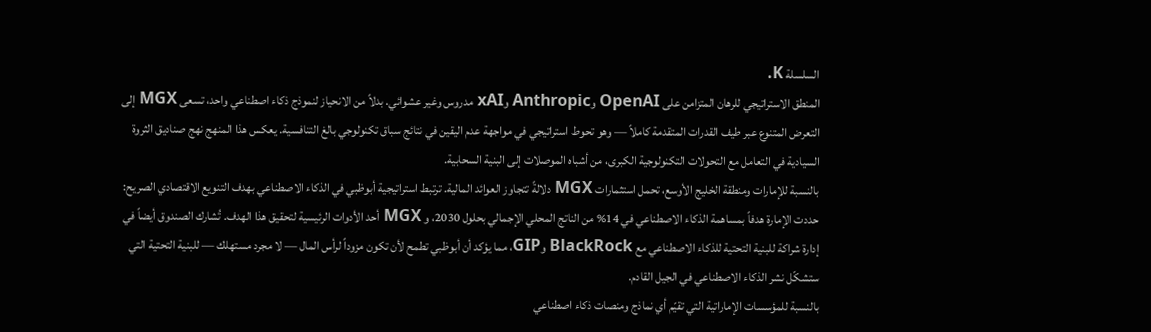السلسلة K.
المنطق الاستراتيجي للرهان المتزامن على OpenAI وAnthropic وxAI مدروس وغير عشوائي. بدلاً من الانحياز لنموذج ذكاء اصطناعي واحد، تسعى MGX إلى التعرض المتنوع عبر طيف القدرات المتقدمة كاملاً — وهو تحوط استراتيجي في مواجهة عدم اليقين في نتائج سباق تكنولوجي بالغ التنافسية. يعكس هذا المنهج نهج صناديق الثروة السيادية في التعامل مع التحولات التكنولوجية الكبرى، من أشباه الموصلات إلى البنية السحابية.
بالنسبة للإمارات ومنطقة الخليج الأوسع، تحمل استثمارات MGX دلالةً تتجاوز العوائد المالية. ترتبط استراتيجية أبوظبي في الذكاء الاصطناعي بهدف التنويع الاقتصادي الصريح: حددت الإمارة هدفاً بمساهمة الذكاء الاصطناعي في 14% من الناتج المحلي الإجمالي بحلول 2030، و MGX أحد الأدوات الرئيسية لتحقيق هذا الهدف. تُشارك الصندوق أيضاً في إدارة شراكة للبنية التحتية للذكاء الاصطناعي مع BlackRock وGIP، مما يؤكد أن أبوظبي تطمح لأن تكون مزوداً لرأس المال — لا مجرد مستهلك — للبنية التحتية التي ستشكّل نشر الذكاء الاصطناعي في الجيل القادم.
بالنسبة للمؤسسات الإماراتية التي تقيّم أي نماذج ومنصات ذكاء اصطناعي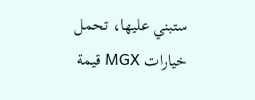ستبني عليها، تحمل خيارات MGX قيمة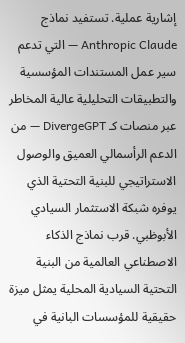إشارية عملية. تستفيد نماذج Anthropic Claude — التي تدعم سير عمل المستندات المؤسسية والتطبيقات التحليلية عالية المخاطر عبر منصات كـ DivergeGPT — من الدعم الرأسمالي العميق والوصول الاستراتيجي للبنية التحتية الذي يوفره شبكة الاستثمار السيادي الأبوظبي. قرب نماذج الذكاء الاصطناعي العالمية من البنية التحتية السيادية المحلية يمثل ميزة حقيقية للمؤسسات البانية في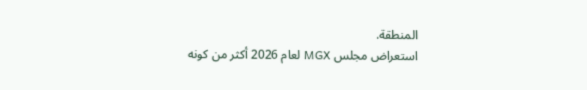المنطقة.
استعراض مجلس MGX لعام 2026 أكثر من كونه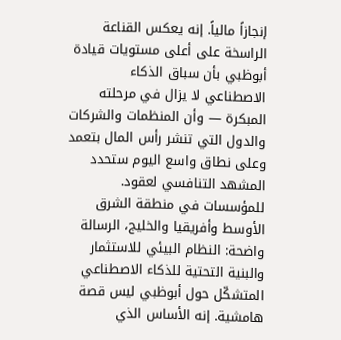إنجازاً مالياً. إنه يعكس القناعة الراسخة على أعلى مستويات قيادة أبوظبي بأن سباق الذكاء الاصطناعي لا يزال في مرحلته المبكرة — وأن المنظمات والشركات والدول التي تنشر رأس المال بتعمد وعلى نطاق واسع اليوم ستحدد المشهد التنافسي لعقود. للمؤسسات في منطقة الشرق الأوسط وأفريقيا والخليج، الرسالة واضحة: النظام البيئي للاستثمار والبنية التحتية للذكاء الاصطناعي المتشكّل حول أبوظبي ليس قصة هامشية. إنه الأساس الذي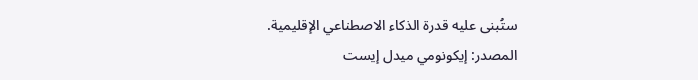ستُبنى عليه قدرة الذكاء الاصطناعي الإقليمية.
المصدر: إيكونومي ميدل إيست